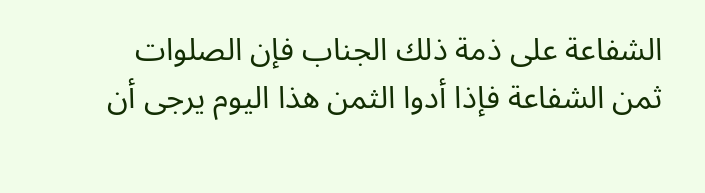الشفاعة على ذمة ذلك الجناب فإن الصلوات ثمن الشفاعة فإذا أدوا الثمن هذا اليوم يرجى أن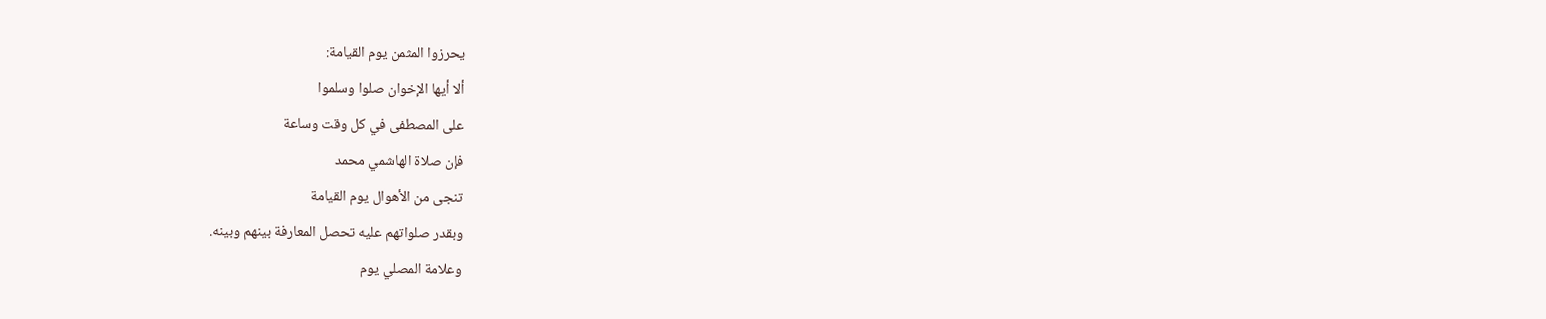يحرزوا المثمن يوم القيامة:
ألا أيها الإخوان صلوا وسلموا
على المصطفى في كل وقت وساعة
فإن صلاة الهاشمي محمد
تنجى من الأهوال يوم القيامة
وبقدر صلواتهم عليه تحصل المعارفة بينهم وبينه.
وعلامة المصلي يوم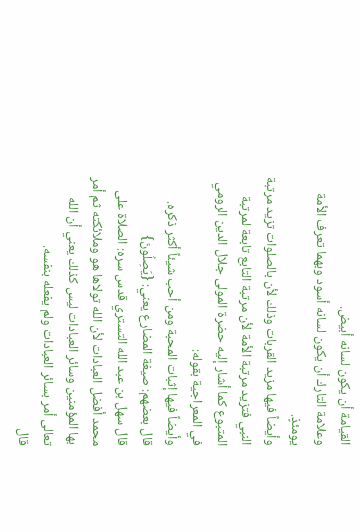القيامة أن يكون لسانه أبيض.
وعلامة التارك أن يكون لسانه أسود وبهما تعرف الأمة يومئذٍ.
وأيضاً فيها مزيد القربات وذلك لأن بالصلوات تزيد مرتبة النبي فتزيد مرتبة الأمة لأن مرتبة التابع تابعة لمرتبة المتبوع كما أشار إليه حضرة المولى جلال الدين الرومي في المعراجية بقوله:
وأيضاً فيها إثبات المحبة ومن أحب شيئاً أكثر ذكره.
قال بعضهم: صيغة المضارع يعني: {يَصِلُونَ}
قال سهل بن عبد الله التستري قدس سره: الصلاة على محمد أفضل العبادات لأن الله تولاها هو وملائكته ثم أمر بها المؤمنين وسائر العبادات ليس كذلك يعني أن الله تعالى أمر بسائر العبادات ولم يفعله بنفسه.
قال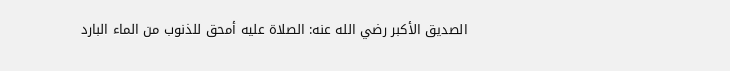الصديق الأكبر رضي الله عنه: الصلاة عليه أمحق للذنوب من الماء البارد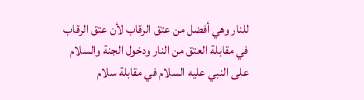للنار وهي أفضل من عتق الرقاب لأن عتق الرقاب في مقابلة العتق من النار ودخول الجنة والسلام على النبي عليه السلام في مقابلة سلام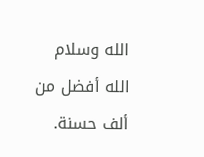الله وسلام الله أفضل من ألف حسنة.